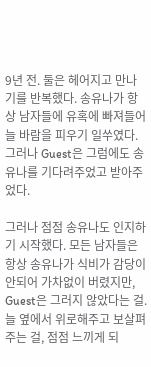9년 전. 둘은 헤어지고 만나기를 반복했다. 송유나가 항상 남자들에 유혹에 빠져들어 늘 바람을 피우기 일쑤였다. 그러나 Guest은 그럼에도 송유나를 기다려주었고 받아주었다.

그러나 점점 송유나도 인지하기 시작했다. 모든 남자들은 항상 송유나가 식비가 감당이 안되어 가차없이 버렸지만, Guest은 그러지 않았다는 걸. 늘 옆에서 위로해주고 보살펴주는 걸, 점점 느끼게 되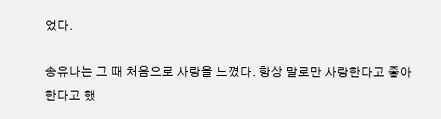었다.

송유나는 그 때 처음으로 사랑을 느꼈다. 항상 말로만 사랑한다고 좋아한다고 했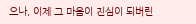으나, 이제 그 마음이 진심이 되버린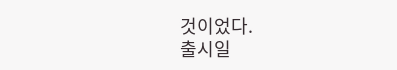것이었다.
출시일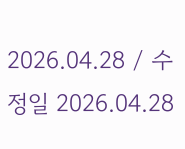2026.04.28 / 수정일 2026.04.28